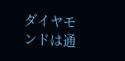ダイヤモンドは通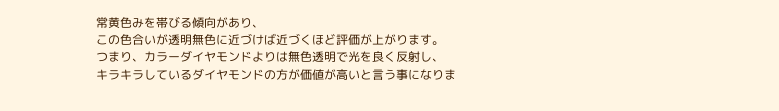常黄色みを帯びる傾向があり、
この色合いが透明無色に近づけば近づくほど評価が上がります。
つまり、カラーダイヤモンドよりは無色透明で光を良く反射し、
キラキラしているダイヤモンドの方が価値が高いと言う事になりま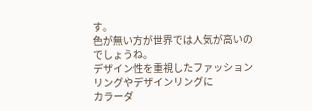す。
色が無い方が世界では人気が高いのでしょうね。
デザイン性を重視したファッションリングやデザインリングに
カラーダ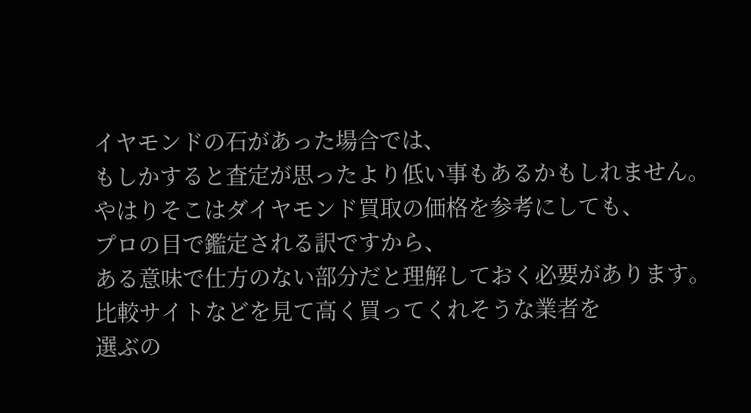イヤモンドの石があった場合では、
もしかすると査定が思ったより低い事もあるかもしれません。
やはりそこはダイヤモンド買取の価格を参考にしても、
プロの目で鑑定される訳ですから、
ある意味で仕方のない部分だと理解しておく必要があります。
比較サイトなどを見て高く買ってくれそうな業者を
選ぶの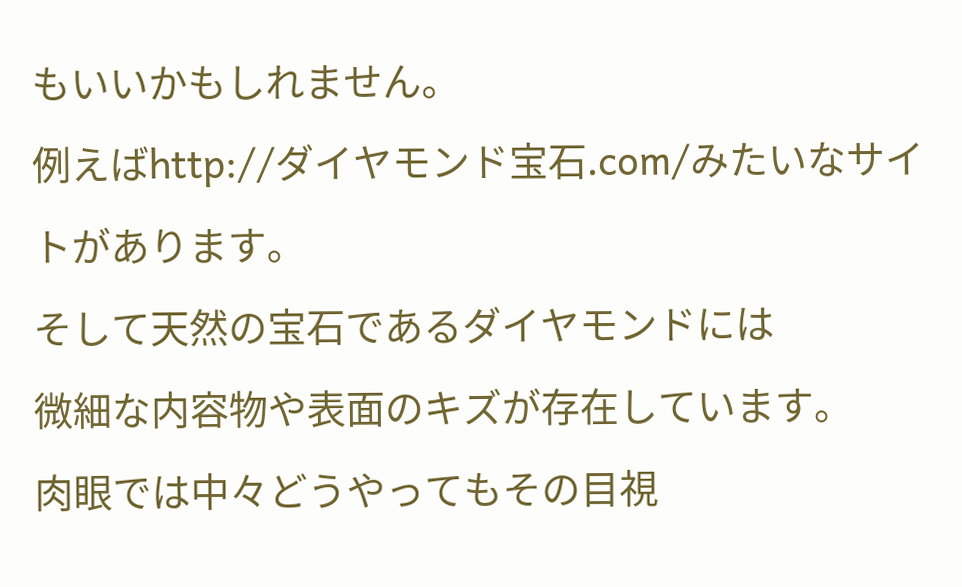もいいかもしれません。
例えばhttp://ダイヤモンド宝石.com/みたいなサイトがあります。
そして天然の宝石であるダイヤモンドには
微細な内容物や表面のキズが存在しています。
肉眼では中々どうやってもその目視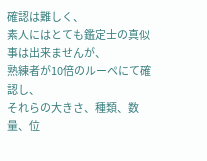確認は難しく、
素人にはとても鑑定士の真似事は出来ませんが、
熟練者が10倍のルーペにて確認し、
それらの大きさ、種類、数量、位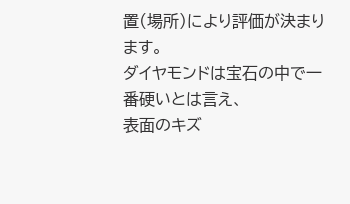置(場所)により評価が決まります。
ダイヤモンドは宝石の中で一番硬いとは言え、
表面のキズ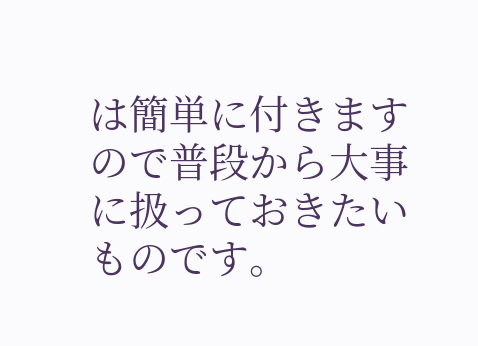は簡単に付きますので普段から大事に扱っておきたいものです。